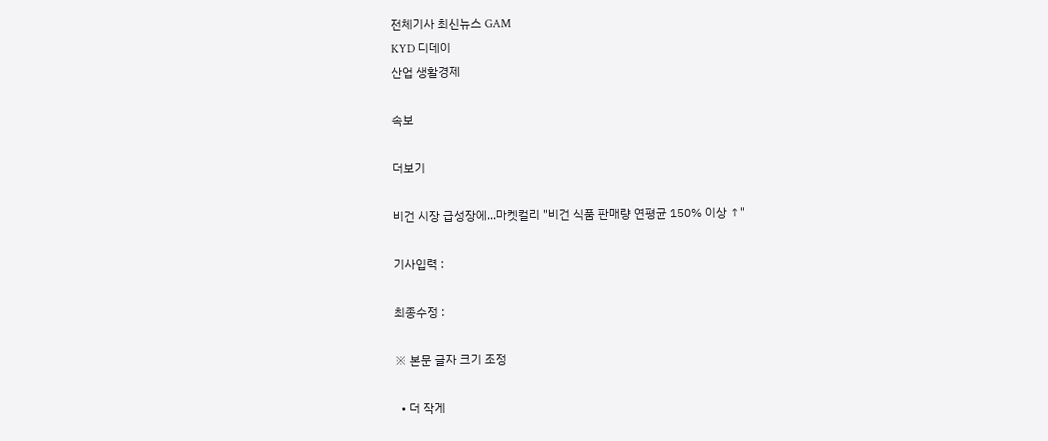전체기사 최신뉴스 GAM
KYD 디데이
산업 생활경제

속보

더보기

비건 시장 급성장에...마켓컬리 "비건 식품 판매량 연평균 150% 이상 ↑"

기사입력 :

최종수정 :

※ 본문 글자 크기 조정

  • 더 작게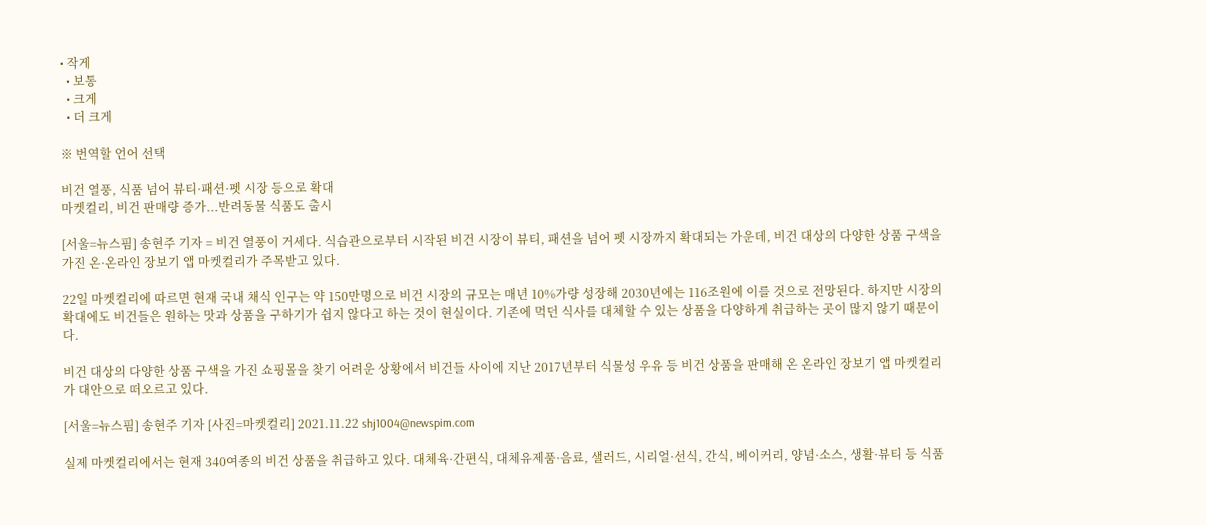• 작게
  • 보통
  • 크게
  • 더 크게

※ 번역할 언어 선택

비건 열풍, 식품 넘어 뷰티·패션·펫 시장 등으로 확대
마켓컬리, 비건 판매량 증가...반려동물 식품도 출시

[서울=뉴스핌] 송현주 기자 = 비건 열풍이 거세다. 식습관으로부터 시작된 비건 시장이 뷰티, 패션을 넘어 펫 시장까지 확대되는 가운데, 비건 대상의 다양한 상품 구색을 가진 온·온라인 장보기 앱 마켓컬리가 주목받고 있다.

22일 마켓컬리에 따르면 현재 국내 채식 인구는 약 150만명으로 비건 시장의 규모는 매년 10%가량 성장해 2030년에는 116조원에 이를 것으로 전망된다. 하지만 시장의 확대에도 비건들은 원하는 맛과 상품을 구하기가 쉽지 않다고 하는 것이 현실이다. 기존에 먹던 식사를 대체할 수 있는 상품을 다양하게 취급하는 곳이 많지 않기 때문이다.

비건 대상의 다양한 상품 구색을 가진 쇼핑몰을 찾기 어려운 상황에서 비건들 사이에 지난 2017년부터 식물성 우유 등 비건 상품을 판매해 온 온라인 장보기 앱 마켓컬리가 대안으로 떠오르고 있다.

[서울=뉴스핌] 송현주 기자 [사진=마켓컬리] 2021.11.22 shj1004@newspim.com

실제 마켓컬리에서는 현재 340여종의 비건 상품을 취급하고 있다. 대체육·간편식, 대체유제품·음료, 샐러드, 시리얼·선식, 간식, 베이커리, 양념·소스, 생활·뷰티 등 식품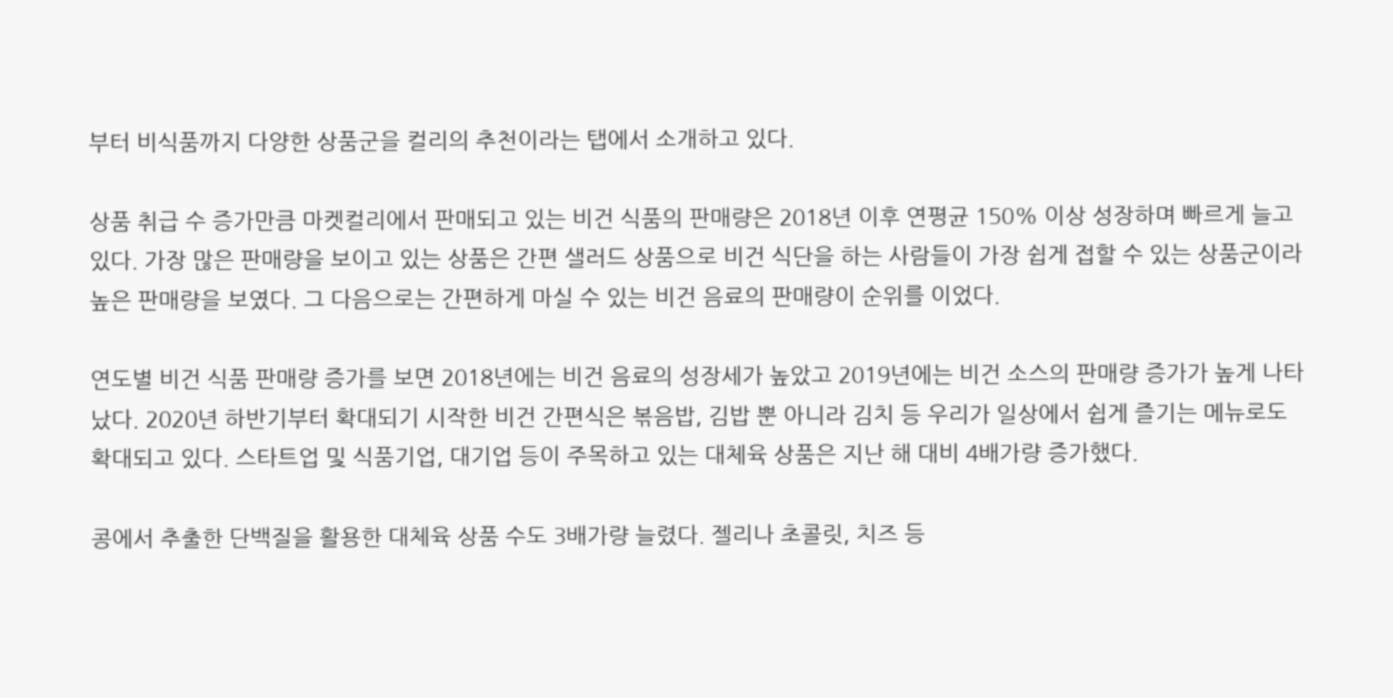부터 비식품까지 다양한 상품군을 컬리의 추천이라는 탭에서 소개하고 있다.

상품 취급 수 증가만큼 마켓컬리에서 판매되고 있는 비건 식품의 판매량은 2018년 이후 연평균 150% 이상 성장하며 빠르게 늘고 있다. 가장 많은 판매량을 보이고 있는 상품은 간편 샐러드 상품으로 비건 식단을 하는 사람들이 가장 쉽게 접할 수 있는 상품군이라 높은 판매량을 보였다. 그 다음으로는 간편하게 마실 수 있는 비건 음료의 판매량이 순위를 이었다.

연도별 비건 식품 판매량 증가를 보면 2018년에는 비건 음료의 성장세가 높았고 2019년에는 비건 소스의 판매량 증가가 높게 나타났다. 2020년 하반기부터 확대되기 시작한 비건 간편식은 볶음밥, 김밥 뿐 아니라 김치 등 우리가 일상에서 쉽게 즐기는 메뉴로도 확대되고 있다. 스타트업 및 식품기업, 대기업 등이 주목하고 있는 대체육 상품은 지난 해 대비 4배가량 증가했다.

콩에서 추출한 단백질을 활용한 대체육 상품 수도 3배가량 늘렸다. 젤리나 초콜릿, 치즈 등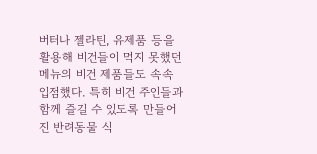버터나 젤라틴, 유제품 등을 활용해 비건들이 먹지 못했던 메뉴의 비건 제품들도 속속 입점했다. 특히 비건 주인들과 함께 즐길 수 있도록 만들어진 반려동물 식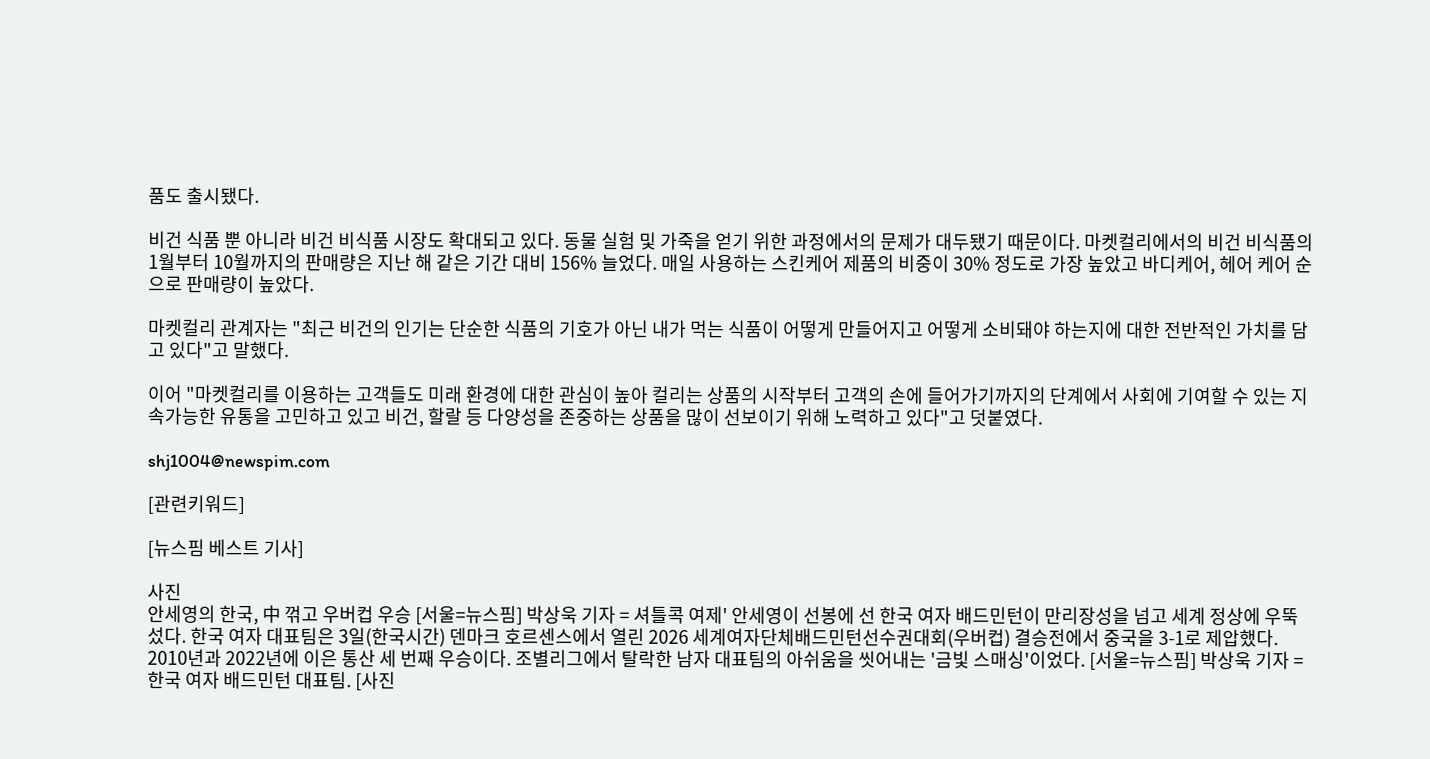품도 출시됐다.

비건 식품 뿐 아니라 비건 비식품 시장도 확대되고 있다. 동물 실험 및 가죽을 얻기 위한 과정에서의 문제가 대두됐기 때문이다. 마켓컬리에서의 비건 비식품의 1월부터 10월까지의 판매량은 지난 해 같은 기간 대비 156% 늘었다. 매일 사용하는 스킨케어 제품의 비중이 30% 정도로 가장 높았고 바디케어, 헤어 케어 순으로 판매량이 높았다.

마켓컬리 관계자는 "최근 비건의 인기는 단순한 식품의 기호가 아닌 내가 먹는 식품이 어떻게 만들어지고 어떻게 소비돼야 하는지에 대한 전반적인 가치를 담고 있다"고 말했다.

이어 "마켓컬리를 이용하는 고객들도 미래 환경에 대한 관심이 높아 컬리는 상품의 시작부터 고객의 손에 들어가기까지의 단계에서 사회에 기여할 수 있는 지속가능한 유통을 고민하고 있고 비건, 할랄 등 다양성을 존중하는 상품을 많이 선보이기 위해 노력하고 있다"고 덧붙였다.

shj1004@newspim.com

[관련키워드]

[뉴스핌 베스트 기사]

사진
안세영의 한국, 中 꺾고 우버컵 우승 [서울=뉴스핌] 박상욱 기자 = 셔틀콕 여제' 안세영이 선봉에 선 한국 여자 배드민턴이 만리장성을 넘고 세계 정상에 우뚝 섰다. 한국 여자 대표팀은 3일(한국시간) 덴마크 호르센스에서 열린 2026 세계여자단체배드민턴선수권대회(우버컵) 결승전에서 중국을 3-1로 제압했다. 2010년과 2022년에 이은 통산 세 번째 우승이다. 조별리그에서 탈락한 남자 대표팀의 아쉬움을 씻어내는 '금빛 스매싱'이었다. [서울=뉴스핌] 박상욱 기자 = 한국 여자 배드민턴 대표팀. [사진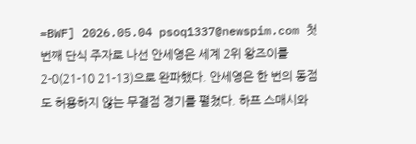=BWF] 2026.05.04 psoq1337@newspim.com 첫 번째 단식 주자로 나선 안세영은 세계 2위 왕즈이를 2-0(21-10 21-13)으로 완파했다. 안세영은 한 번의 동점도 허용하지 않는 무결점 경기를 펼쳤다. 하프 스매시와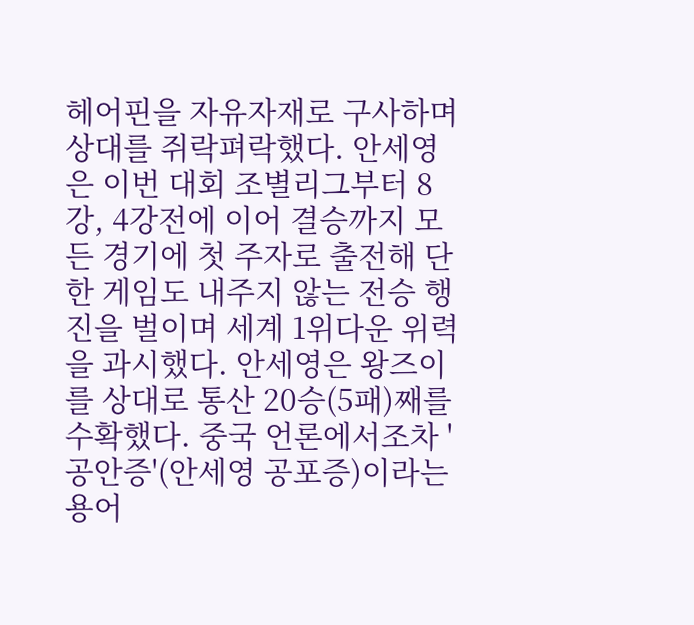헤어핀을 자유자재로 구사하며 상대를 쥐락펴락했다. 안세영은 이번 대회 조별리그부터 8강, 4강전에 이어 결승까지 모든 경기에 첫 주자로 출전해 단 한 게임도 내주지 않는 전승 행진을 벌이며 세계 1위다운 위력을 과시했다. 안세영은 왕즈이를 상대로 통산 20승(5패)째를 수확했다. 중국 언론에서조차 '공안증'(안세영 공포증)이라는 용어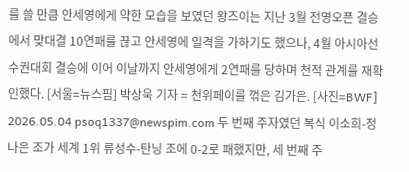를 쓸 만큼 안세영에게 약한 모습을 보였던 왕즈이는 지난 3월 전영오픈 결승에서 맞대결 10연패를 끊고 안세영에 일격을 가하기도 했으나, 4월 아시아선수권대회 결승에 이어 이날까지 안세영에게 2연패를 당하며 천적 관계를 재확인했다. [서울=뉴스핌] 박상욱 기자 = 천위페이를 꺾은 김가은. [사진=BWF] 2026.05.04 psoq1337@newspim.com 두 번째 주자였던 복식 이소희-정나은 조가 세계 1위 류성수-탄닝 조에 0-2로 패했지만, 세 번째 주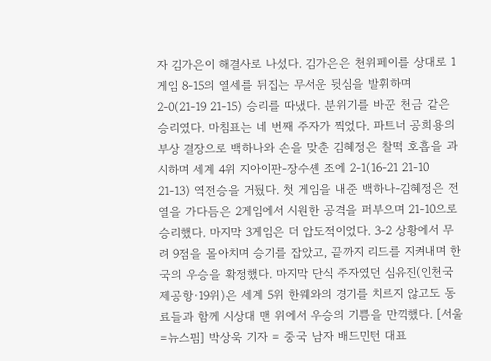자 김가은이 해결사로 나섰다. 김가은은 천위페이를 상대로 1게임 8-15의 열세를 뒤집는 무서운 뒷심을 발휘하며 2-0(21-19 21-15) 승리를 따냈다. 분위기를 바꾼 천금 같은 승리였다. 마침표는 네 번째 주자가 찍었다. 파트너 공희용의 부상 결장으로 백하나와 손을 맞춘 김혜정은 찰떡 호흡을 과시하며 세계 4위 지아이판-장수셴 조에 2-1(16-21 21-10 21-13) 역전승을 거뒀다. 첫 게임을 내준 백하나-김혜정은 전열을 가다듬은 2게임에서 시원한 공격을 퍼부으며 21-10으로 승리했다. 마지막 3게임은 더 압도적이었다. 3-2 상황에서 무려 9점을 몰아치며 승기를 잡았고, 끝까지 리드를 지켜내며 한국의 우승을 확정했다. 마지막 단식 주자였던 심유진(인천국제공항·19위)은 세계 5위 한웨와의 경기를 치르지 않고도 동료들과 함께 시상대 맨 위에서 우승의 기쁨을 만끽했다. [서울=뉴스핌] 박상욱 기자 = 중국 남자 배드민턴 대표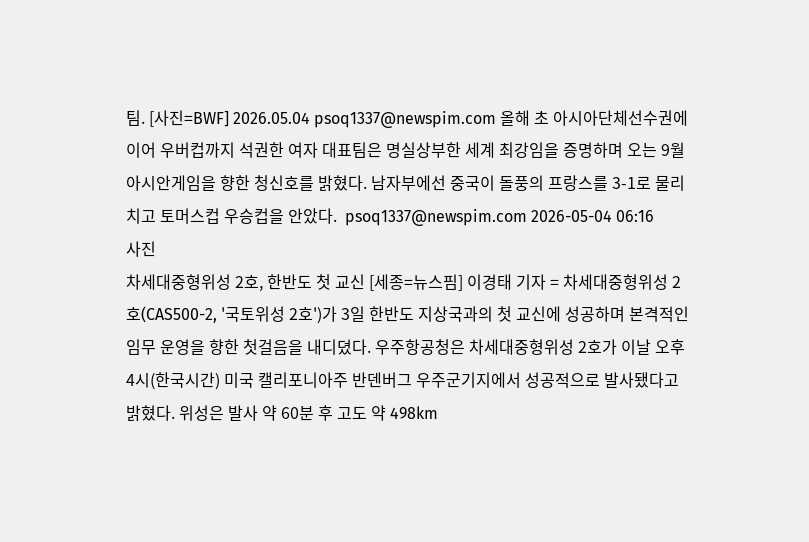팀. [사진=BWF] 2026.05.04 psoq1337@newspim.com 올해 초 아시아단체선수권에 이어 우버컵까지 석권한 여자 대표팀은 명실상부한 세계 최강임을 증명하며 오는 9월 아시안게임을 향한 청신호를 밝혔다. 남자부에선 중국이 돌풍의 프랑스를 3-1로 물리치고 토머스컵 우승컵을 안았다.  psoq1337@newspim.com 2026-05-04 06:16
사진
차세대중형위성 2호, 한반도 첫 교신 [세종=뉴스핌] 이경태 기자 = 차세대중형위성 2호(CAS500-2, '국토위성 2호')가 3일 한반도 지상국과의 첫 교신에 성공하며 본격적인 임무 운영을 향한 첫걸음을 내디뎠다. 우주항공청은 차세대중형위성 2호가 이날 오후 4시(한국시간) 미국 캘리포니아주 반덴버그 우주군기지에서 성공적으로 발사됐다고 밝혔다. 위성은 발사 약 60분 후 고도 약 498km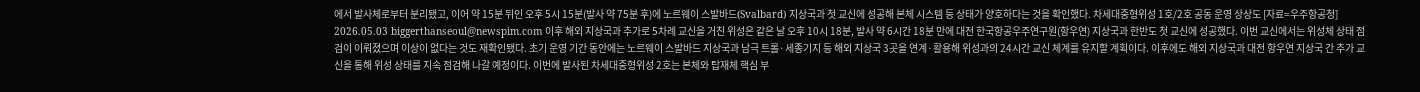에서 발사체로부터 분리됐고, 이어 약 15분 뒤인 오후 5시 15분(발사 약 75분 후)에 노르웨이 스발바드(Svalbard) 지상국과 첫 교신에 성공해 본체 시스템 등 상태가 양호하다는 것을 확인했다. 차세대중형위성 1호/2호 공동 운영 상상도 [자료=우주항공청] 2026.05.03 biggerthanseoul@newspim.com 이후 해외 지상국과 추가로 5차례 교신을 거친 위성은 같은 날 오후 10시 18분, 발사 약 6시간 18분 만에 대전 한국항공우주연구원(항우연) 지상국과 한반도 첫 교신에 성공했다. 이번 교신에서는 위성체 상태 점검이 이뤄졌으며 이상이 없다는 것도 재확인됐다. 초기 운영 기간 동안에는 노르웨이 스발바드 지상국과 남극 트롤·세종기지 등 해외 지상국 3곳을 연계·활용해 위성과의 24시간 교신 체계를 유지할 계획이다. 이후에도 해외 지상국과 대전 항우연 지상국 간 추가 교신을 통해 위성 상태를 지속 점검해 나갈 예정이다. 이번에 발사된 차세대중형위성 2호는 본체와 탑재체 핵심 부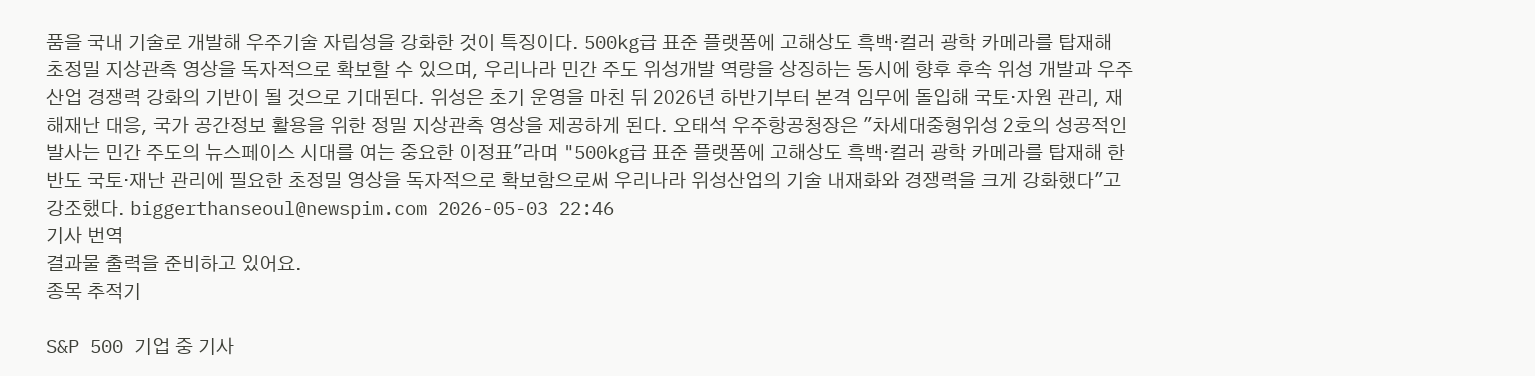품을 국내 기술로 개발해 우주기술 자립성을 강화한 것이 특징이다. 500kg급 표준 플랫폼에 고해상도 흑백·컬러 광학 카메라를 탑재해 초정밀 지상관측 영상을 독자적으로 확보할 수 있으며, 우리나라 민간 주도 위성개발 역량을 상징하는 동시에 향후 후속 위성 개발과 우주산업 경쟁력 강화의 기반이 될 것으로 기대된다. 위성은 초기 운영을 마친 뒤 2026년 하반기부터 본격 임무에 돌입해 국토·자원 관리, 재해재난 대응, 국가 공간정보 활용을 위한 정밀 지상관측 영상을 제공하게 된다. 오태석 우주항공청장은 "차세대중형위성 2호의 성공적인 발사는 민간 주도의 뉴스페이스 시대를 여는 중요한 이정표"라며 "500kg급 표준 플랫폼에 고해상도 흑백·컬러 광학 카메라를 탑재해 한반도 국토·재난 관리에 필요한 초정밀 영상을 독자적으로 확보함으로써 우리나라 위성산업의 기술 내재화와 경쟁력을 크게 강화했다"고 강조했다. biggerthanseoul@newspim.com 2026-05-03 22:46
기사 번역
결과물 출력을 준비하고 있어요.
종목 추적기

S&P 500 기업 중 기사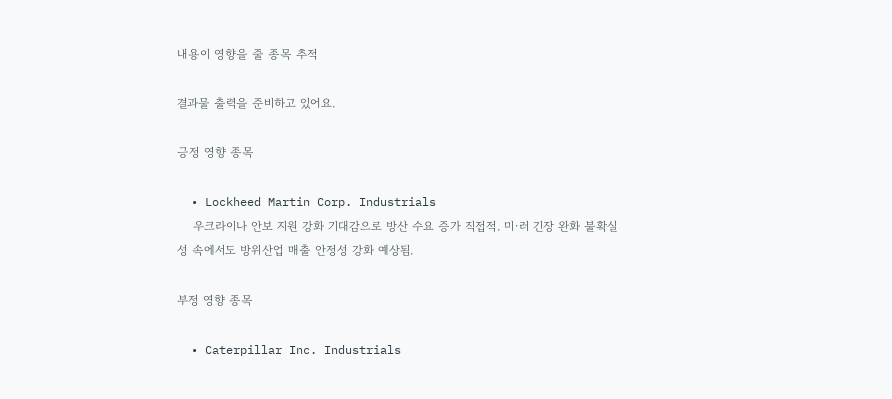내용이 영향을 줄 종목 추적

결과물 출력을 준비하고 있어요.

긍정 영향 종목

  • Lockheed Martin Corp. Industrials
    우크라이나 안보 지원 강화 기대감으로 방산 수요 증가 직접적. 미·러 긴장 완화 불확실성 속에서도 방위산업 매출 안정성 강화 예상됨.

부정 영향 종목

  • Caterpillar Inc. Industrials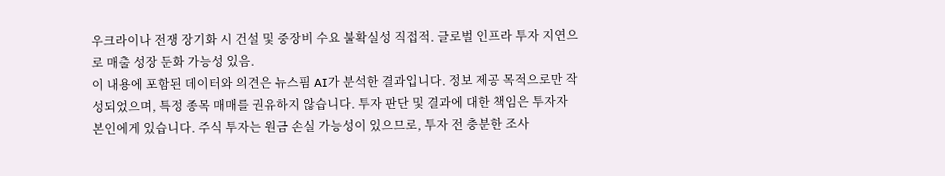우크라이나 전쟁 장기화 시 건설 및 중장비 수요 불확실성 직접적. 글로벌 인프라 투자 지연으로 매출 성장 둔화 가능성 있음.
이 내용에 포함된 데이터와 의견은 뉴스핌 AI가 분석한 결과입니다. 정보 제공 목적으로만 작성되었으며, 특정 종목 매매를 권유하지 않습니다. 투자 판단 및 결과에 대한 책임은 투자자 본인에게 있습니다. 주식 투자는 원금 손실 가능성이 있으므로, 투자 전 충분한 조사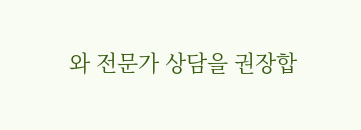와 전문가 상담을 권장합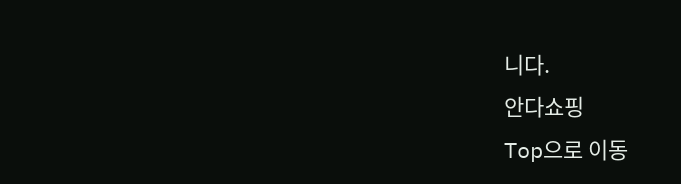니다.
안다쇼핑
Top으로 이동